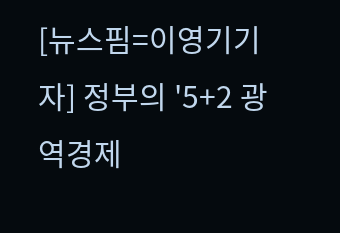[뉴스핌=이영기기자] 정부의 '5+2 광역경제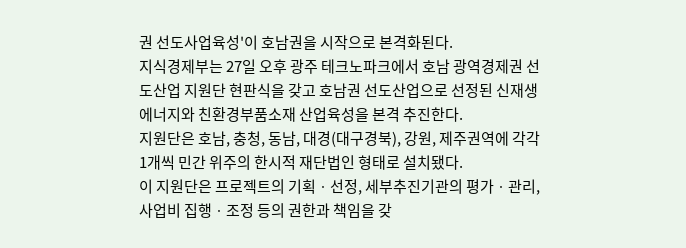권 선도사업육성'이 호남권을 시작으로 본격화된다.
지식경제부는 27일 오후 광주 테크노파크에서 호남 광역경제권 선도산업 지원단 현판식을 갖고 호남권 선도산업으로 선정된 신재생에너지와 친환경부품소재 산업육성을 본격 추진한다.
지원단은 호남, 충청, 동남, 대경(대구경북), 강원, 제주권역에 각각 1개씩 민간 위주의 한시적 재단법인 형태로 설치됐다.
이 지원단은 프로젝트의 기획ㆍ선정, 세부추진기관의 평가ㆍ관리, 사업비 집행ㆍ조정 등의 권한과 책임을 갖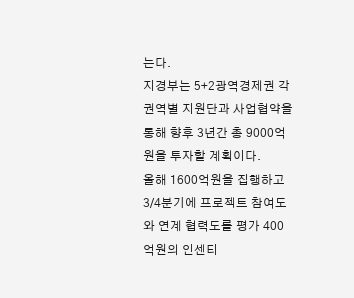는다.
지경부는 5+2광역경제권 각 권역별 지원단과 사업협약을 통해 향후 3년간 총 9000억원을 투자할 계획이다.
올해 1600억원을 집행하고 3/4분기에 프로젝트 참여도와 연계 협력도를 평가 400억원의 인센티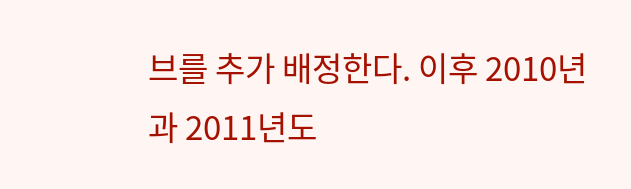브를 추가 배정한다. 이후 2010년과 2011년도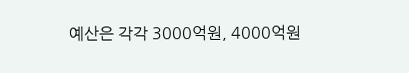예산은 각각 3000억원, 4000억원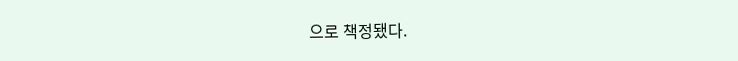으로 책정됐다.